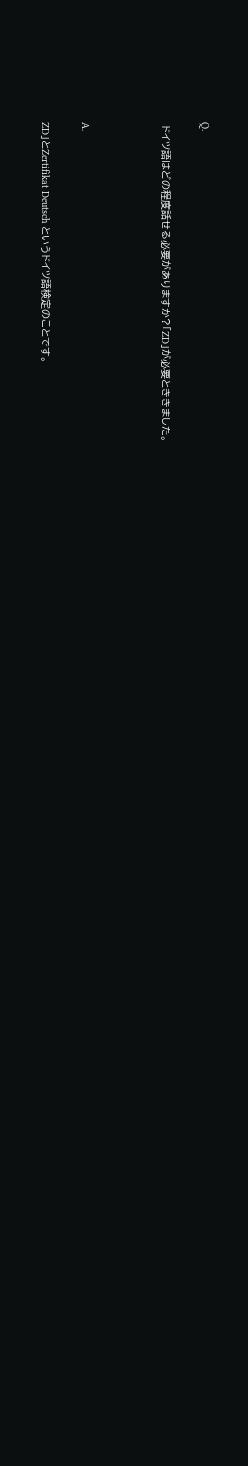Q.

 ドイツ語はどの程度話せる必要がありますか?「ZD」が必要とききました。



A.

ZD」とZertifikat Deutsch というドイツ語検定のことです。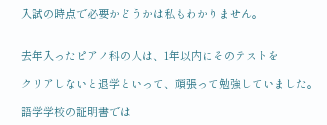入試の時点で必要かどうかは私もわかりません。


去年入ったピアノ科の人は、1年以内にそのテストを

クリアしないと退学といって、頑張って勉強していました。

語学学校の証明書では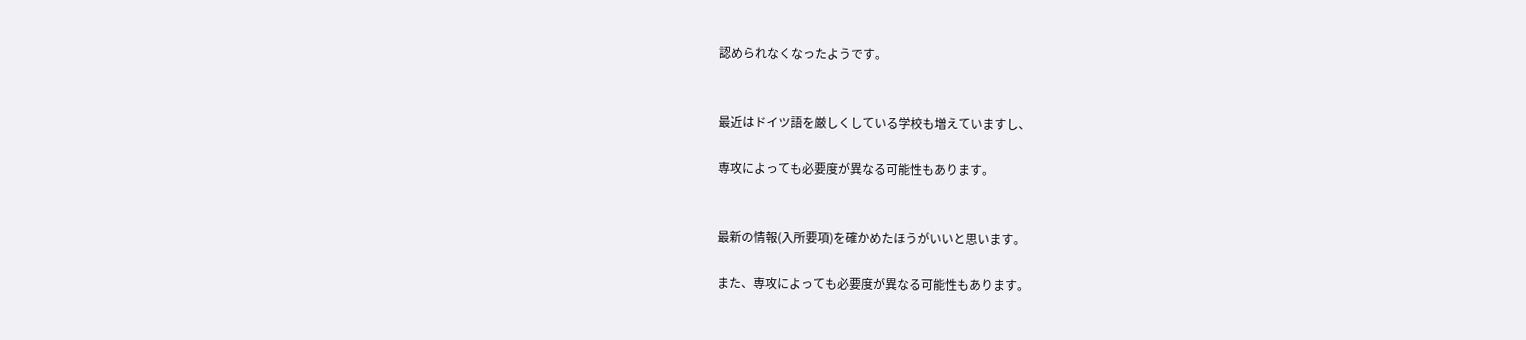認められなくなったようです。


最近はドイツ語を厳しくしている学校も増えていますし、

専攻によっても必要度が異なる可能性もあります。


最新の情報(入所要項)を確かめたほうがいいと思います。

また、専攻によっても必要度が異なる可能性もあります。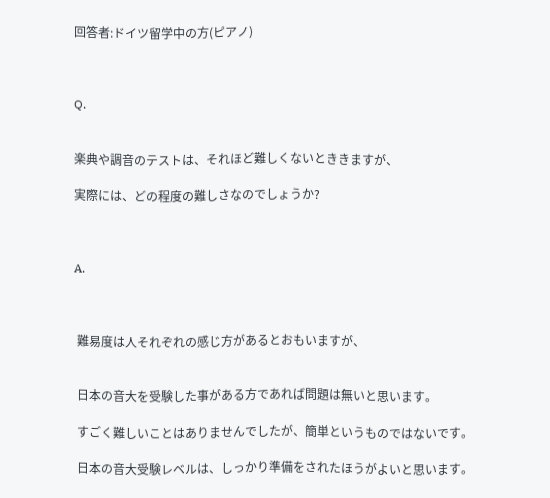回答者:ドイツ留学中の方(ピアノ)



Q.


楽典や調音のテストは、それほど難しくないとききますが、

実際には、どの程度の難しさなのでしょうか?



A.



 難易度は人それぞれの感じ方があるとおもいますが、


 日本の音大を受験した事がある方であれば問題は無いと思います。

 すごく難しいことはありませんでしたが、簡単というものではないです。

 日本の音大受験レベルは、しっかり準備をされたほうがよいと思います。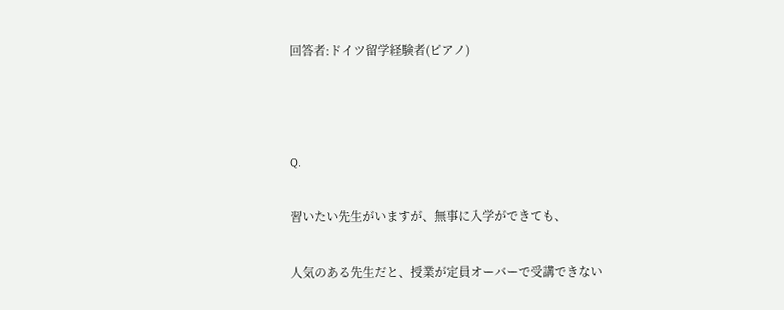回答者:ドイツ留学経験者(ピアノ)



Q.

習いたい先生がいますが、無事に入学ができても、

人気のある先生だと、授業が定員オーバーで受講できない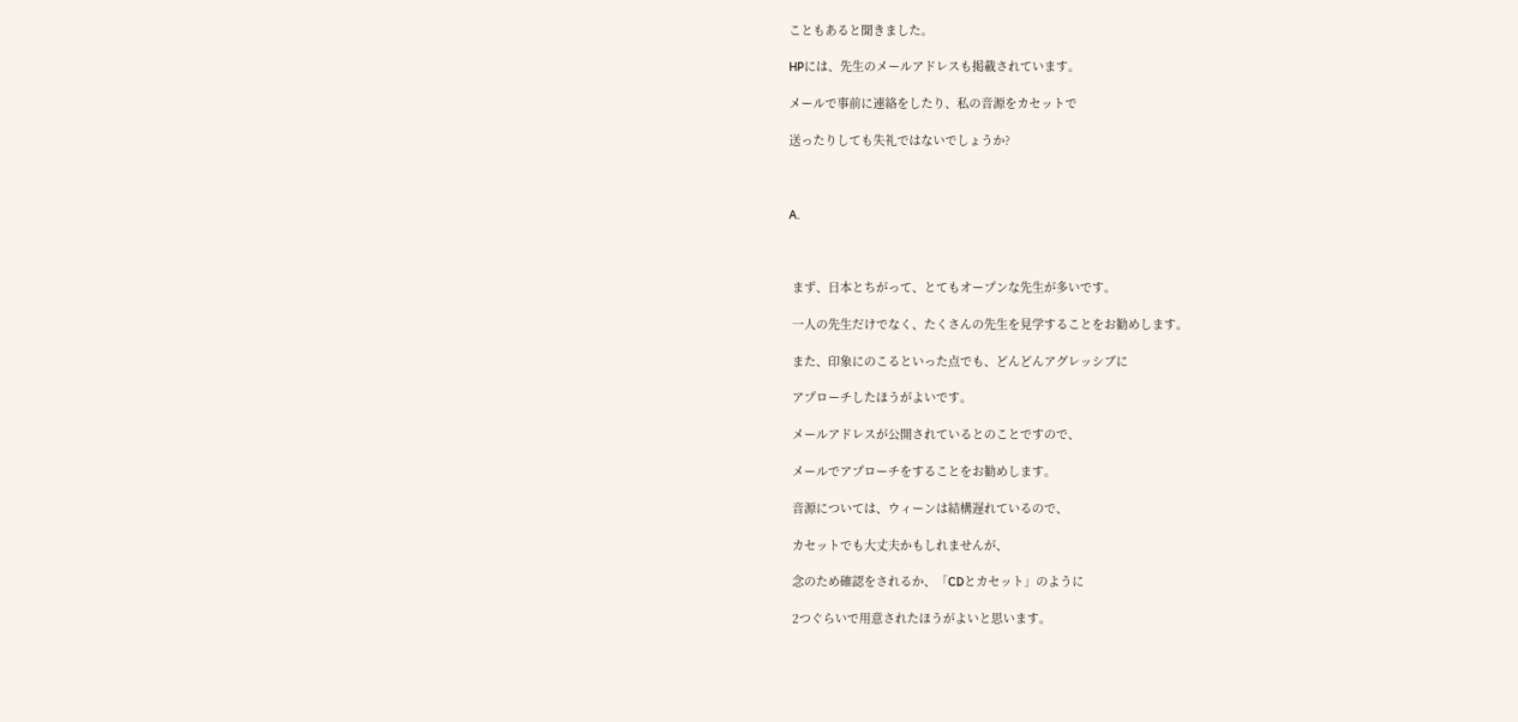こともあると聞きました。

HPには、先生のメールアドレスも掲載されています。

メールで事前に連絡をしたり、私の音源をカセットで

送ったりしても失礼ではないでしょうか?



A.



 まず、日本とちがって、とてもオープンな先生が多いです。

 一人の先生だけでなく、たくさんの先生を見学することをお勧めします。

 また、印象にのこるといった点でも、どんどんアグレッシブに

 アプローチしたほうがよいです。

 メールアドレスが公開されているとのことですので、

 メールでアプローチをすることをお勧めします。

 音源については、ウィーンは結構遅れているので、

 カセットでも大丈夫かもしれませんが、

 念のため確認をされるか、「CDとカセット」のように

 2つぐらいで用意されたほうがよいと思います。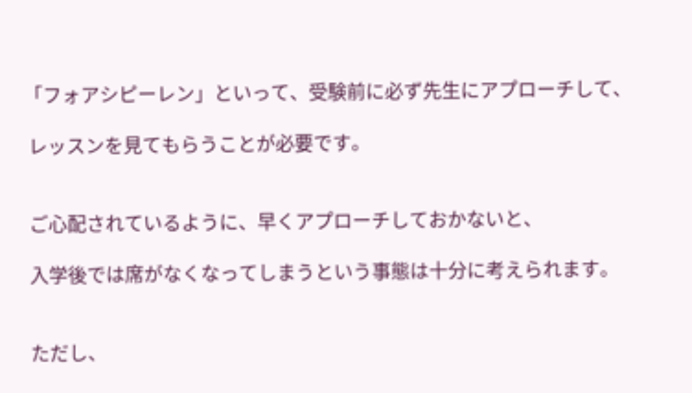「フォアシピーレン」といって、受験前に必ず先生にアプローチして、

 レッスンを見てもらうことが必要です。


 ご心配されているように、早くアプローチしておかないと、

 入学後では席がなくなってしまうという事態は十分に考えられます。


 ただし、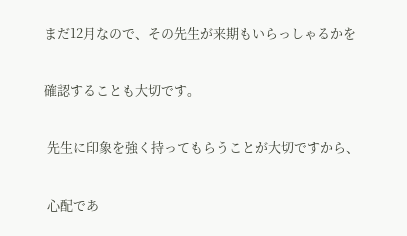まだ12月なので、その先生が来期もいらっしゃるかを

確認することも大切です。

 先生に印象を強く持ってもらうことが大切ですから、

 心配であ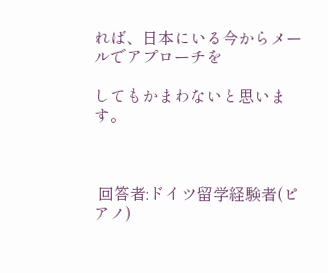れば、日本にいる今からメールでアプローチを

してもかまわないと思います。



 回答者:ドイツ留学経験者(ピアノ)